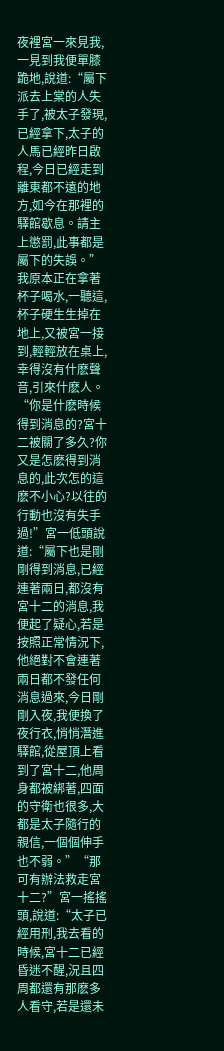夜裡宮一來見我,一見到我便單膝跪地,說道:“屬下派去上棠的人失手了,被太子發現,已經拿下,太子的人馬已經昨日啟程,今日已經走到離東都不遠的地方,如今在那裡的驛館歇息。請主上懲罰,此事都是屬下的失誤。”我原本正在拿著杯子喝水,一聽這,杯子硬生生掉在地上,又被宮一接到,輕輕放在桌上,幸得沒有什麽聲音,引來什麽人。“你是什麽時候得到消息的?宮十二被關了多久?你又是怎麽得到消息的,此次怎的這麽不小心?以往的行動也沒有失手過!”宮一低頭說道:“屬下也是剛剛得到消息,已經連著兩日,都沒有宮十二的消息,我便起了疑心,若是按照正常情況下,他絕對不會連著兩日都不發任何消息過來,今日剛剛入夜,我便換了夜行衣,悄悄潛進驛館,從屋頂上看到了宮十二,他周身都被綁著,四面的守衛也很多,大都是太子隨行的親信,一個個伸手也不弱。”“那可有辦法救走宮十二?”宮一搖搖頭,說道:“太子已經用刑,我去看的時候,宮十二已經昏迷不醒,況且四周都還有那麽多人看守,若是還未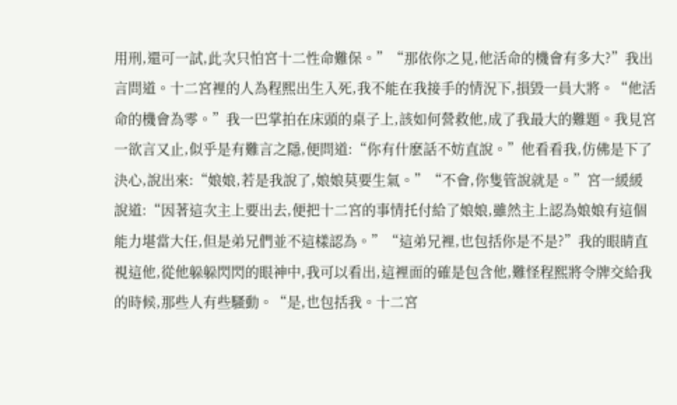用刑,還可一試,此次只怕宮十二性命難保。”“那依你之見,他活命的機會有多大?”我出言問道。十二宮裡的人為程熙出生入死,我不能在我接手的情況下,損毀一員大將。“他活命的機會為零。”我一巴掌拍在床頭的桌子上,該如何營救他,成了我最大的難題。我見宮一欲言又止,似乎是有難言之隱,便問道:“你有什麽話不妨直說。”他看看我,仿佛是下了決心,說出來:“娘娘,若是我說了,娘娘莫要生氣。”“不會,你隻管說就是。”宮一緩緩說道:“因著這次主上要出去,便把十二宮的事情托付給了娘娘,雖然主上認為娘娘有這個能力堪當大任,但是弟兄們並不這樣認為。”“這弟兄裡,也包括你是不是?”我的眼睛直視這他,從他躲躲閃閃的眼神中,我可以看出,這裡面的確是包含他,難怪程熙將令牌交給我的時候,那些人有些騷動。“是,也包括我。十二宮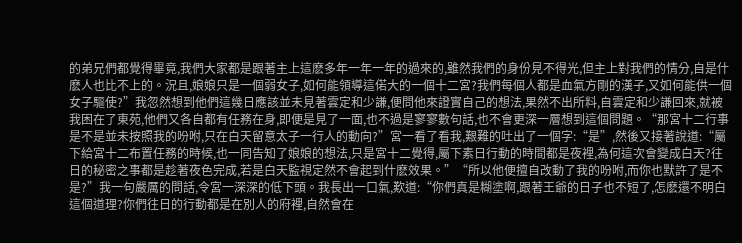的弟兄們都覺得畢竟,我們大家都是跟著主上這麽多年一年一年的過來的,雖然我們的身份見不得光,但主上對我們的情分,自是什麽人也比不上的。況且,娘娘只是一個弱女子,如何能領導這偌大的一個十二宮?我們每個人都是血氣方剛的漢子,又如何能供一個女子驅使?”我忽然想到他們這幾日應該並未見著雲定和少謙,便問他來證實自己的想法,果然不出所料,自雲定和少謙回來,就被我困在了東苑,他們又各自都有任務在身,即便是見了一面,也不過是寥寥數句話,也不會更深一層想到這個問題。“那宮十二行事是不是並未按照我的吩咐,只在白天留意太子一行人的動向?”宮一看了看我,艱難的吐出了一個字:“是”,然後又接著說道:“屬下給宮十二布置任務的時候,也一同告知了娘娘的想法,只是宮十二覺得,屬下素日行動的時間都是夜裡,為何這次會變成白天?往日的秘密之事都是趁著夜色完成,若是白天監視定然不會起到什麽效果。”“所以他便擅自改動了我的吩咐,而你也默許了是不是?”我一句嚴厲的問話,令宮一深深的低下頭。我長出一口氣,歎道:“你們真是糊塗啊,跟著王爺的日子也不短了,怎麽還不明白這個道理?你們往日的行動都是在別人的府裡,自然會在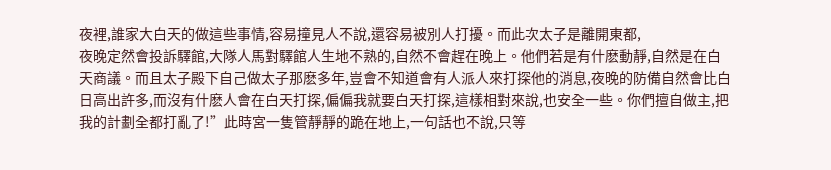夜裡,誰家大白天的做這些事情,容易撞見人不說,還容易被別人打擾。而此次太子是離開東都,
夜晚定然會投訴驛館,大隊人馬對驛館人生地不熟的,自然不會趕在晚上。他們若是有什麽動靜,自然是在白天商議。而且太子殿下自己做太子那麽多年,豈會不知道會有人派人來打探他的消息,夜晚的防備自然會比白日高出許多,而沒有什麽人會在白天打探,偏偏我就要白天打探,這樣相對來說,也安全一些。你們擅自做主,把我的計劃全都打亂了!”此時宮一隻管靜靜的跪在地上,一句話也不說,只等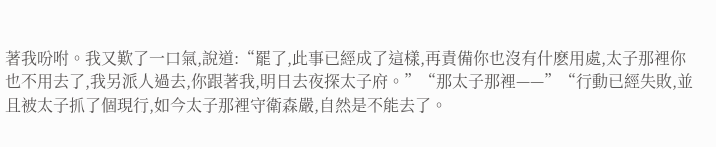著我吩咐。我又歎了一口氣,說道:“罷了,此事已經成了這樣,再責備你也沒有什麽用處,太子那裡你也不用去了,我另派人過去,你跟著我,明日去夜探太子府。”“那太子那裡——”“行動已經失敗,並且被太子抓了個現行,如今太子那裡守衛森嚴,自然是不能去了。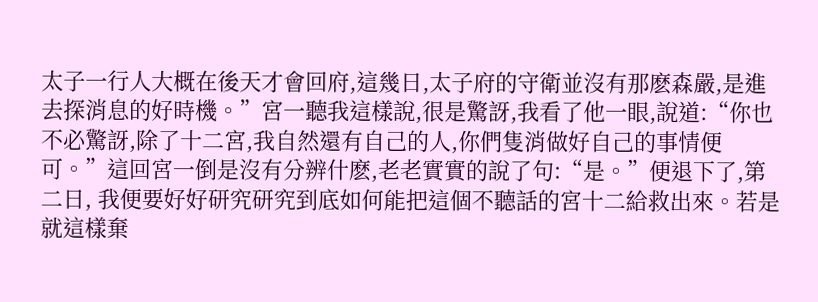太子一行人大概在後天才會回府,這幾日,太子府的守衛並沒有那麽森嚴,是進去探消息的好時機。”宮一聽我這樣說,很是驚訝,我看了他一眼,說道:“你也不必驚訝,除了十二宮,我自然還有自己的人,你們隻消做好自己的事情便可。”這回宮一倒是沒有分辨什麽,老老實實的說了句:“是。”便退下了,第二日, 我便要好好研究研究到底如何能把這個不聽話的宮十二給救出來。若是就這樣棄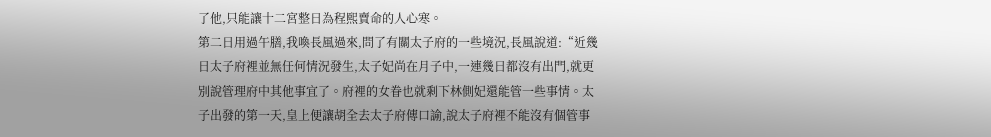了他,只能讓十二宮整日為程熙賣命的人心寒。
第二日用過午膳,我喚長風過來,問了有關太子府的一些境況,長風說道:“近幾日太子府裡並無任何情況發生,太子妃尚在月子中,一連幾日都沒有出門,就更別說管理府中其他事宜了。府裡的女眷也就剩下林側妃還能管一些事情。太子出發的第一天,皇上便讓胡全去太子府傳口諭,說太子府裡不能沒有個管事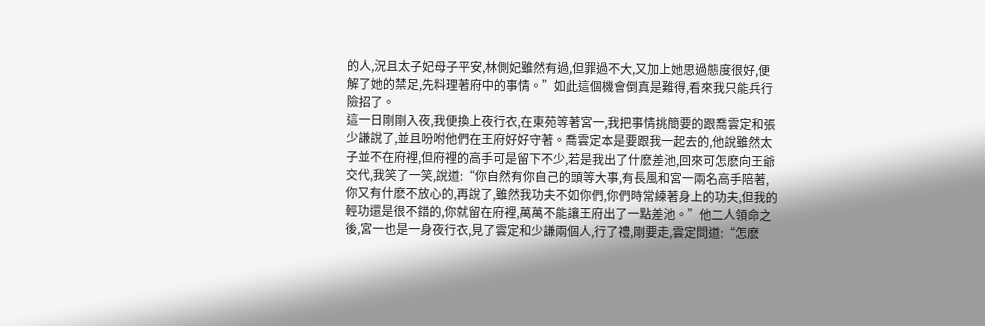的人,況且太子妃母子平安,林側妃雖然有過,但罪過不大,又加上她思過態度很好,便解了她的禁足,先料理著府中的事情。”如此這個機會倒真是難得,看來我只能兵行險招了。
這一日剛剛入夜,我便換上夜行衣,在東苑等著宮一,我把事情挑簡要的跟喬雲定和張少謙說了,並且吩咐他們在王府好好守著。喬雲定本是要跟我一起去的,他說雖然太子並不在府裡,但府裡的高手可是留下不少,若是我出了什麽差池,回來可怎麽向王爺交代,我笑了一笑,說道:“你自然有你自己的頭等大事,有長風和宮一兩名高手陪著,你又有什麽不放心的,再說了,雖然我功夫不如你們,你們時常練著身上的功夫,但我的輕功還是很不錯的,你就留在府裡,萬萬不能讓王府出了一點差池。”他二人領命之後,宮一也是一身夜行衣,見了雲定和少謙兩個人,行了禮,剛要走,雲定問道:“怎麽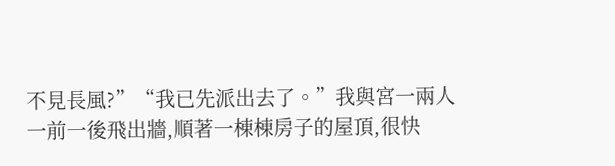不見長風?”“我已先派出去了。”我與宮一兩人一前一後飛出牆,順著一棟棟房子的屋頂,很快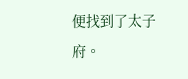便找到了太子府。